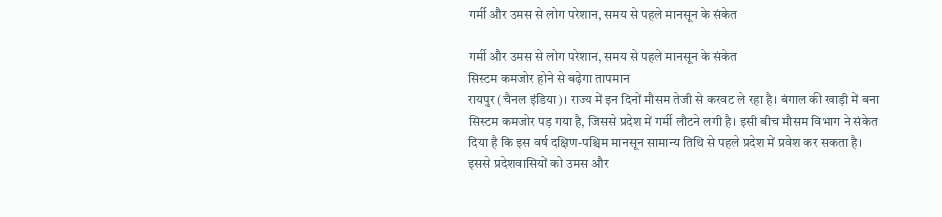गर्मी और उमस से लोग परेशान, समय से पहले मानसून के संकेत

गर्मी और उमस से लोग परेशान, समय से पहले मानसून के संकेत
सिस्टम कमजोर होने से बढ़ेगा तापमान
रायपुर (चैनल इंडिया)। राज्य में इन दिनों मौसम तेजी से करवट ले रहा है। बंगाल की खाड़ी में बना सिस्टम कमजोर पड़ गया है, जिससे प्रदेश में गर्मी लौटने लगी है। इसी बीच मौसम विभाग ने संकेत दिया है कि इस वर्ष दक्षिण-पश्चिम मानसून सामान्य तिथि से पहले प्रदेश में प्रवेश कर सकता है। इससे प्रदेशवासियों को उमस और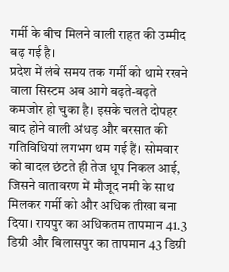गर्मी के बीच मिलने वाली राहत की उम्मीद बढ़ गई है।
प्रदेश में लंबे समय तक गर्मी को थामे रखने वाला सिस्टम अब आगे बढ़ते-बढ़ते कमजोर हो चुका है। इसके चलते दोपहर बाद होने वाली अंधड़ और बरसात की गतिविधियां लगभग थम गई हैं। सोमवार को बादल छंटते ही तेज धूप निकल आई, जिसने वातावरण में मौजूद नमी के साथ मिलकर गर्मी को और अधिक तीखा बना दिया। रायपुर का अधिकतम तापमान 41.3 डिग्री और बिलासपुर का तापमान 43 डिग्री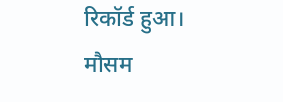रिकॉर्ड हुआ। मौसम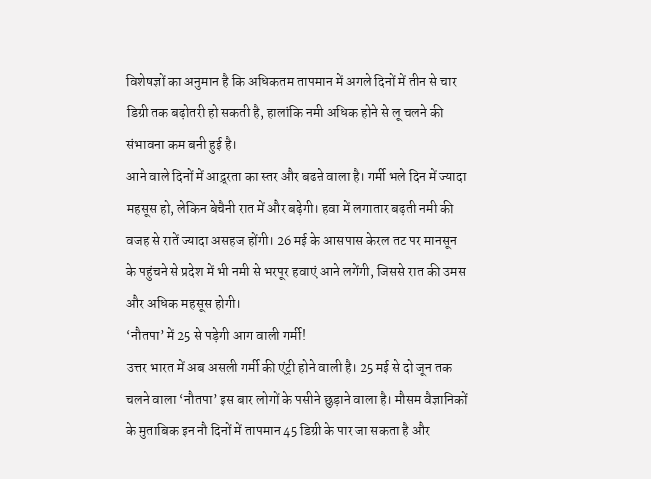विशेषज्ञों का अनुमान है कि अधिकतम तापमान में अगले दिनों में तीन से चार डिग्री तक बढ़ोतरी हो सकती है, हालांकि नमी अधिक होने से लू चलने की संभावना कम बनी हुई है।
आने वाले दिनों में आद्र्रता का स्तर और बढऩे वाला है। गर्मी भले दिन में ज्यादा महसूस हो, लेकिन बेचैनी रात में और बढ़ेगी। हवा में लगातार बढ़ती नमी की वजह से रातें ज्यादा असहज होंगी। 26 मई के आसपास केरल तट पर मानसून के पहुंचने से प्रदेश में भी नमी से भरपूर हवाएं आने लगेंगी, जिससे रात की उमस और अधिक महसूस होगी।
‘नौतपा’ में 25 से पड़ेगी आग वाली गर्मी!
उत्तर भारत में अब असली गर्मी की एंट्री होने वाली है। 25 मई से दो जून तक चलने वाला ‘नौतपा’ इस बार लोगों के पसीने छुड़ाने वाला है। मौसम वैज्ञानिकों के मुताबिक इन नौ दिनों में तापमान 45 डिग्री के पार जा सकता है और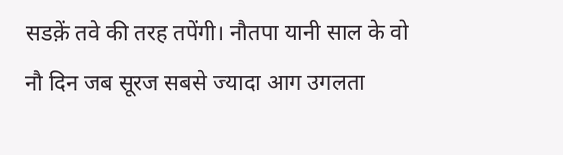सडक़ें तवे की तरह तपेंगी। नौतपा यानी साल के वो नौ दिन जब सूरज सबसे ज्यादा आग उगलता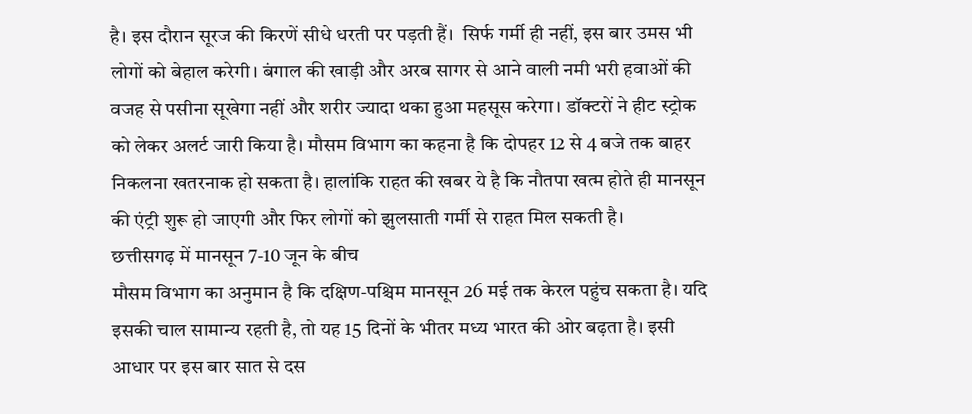है। इस दौरान सूरज की किरणें सीधे धरती पर पड़ती हैं।  सिर्फ गर्मी ही नहीं, इस बार उमस भी लोगों को बेहाल करेगी। बंगाल की खाड़ी और अरब सागर से आने वाली नमी भरी हवाओं की वजह से पसीना सूखेगा नहीं और शरीर ज्यादा थका हुआ महसूस करेगा। डॉक्टरों ने हीट स्ट्रोक को लेकर अलर्ट जारी किया है। मौसम विभाग का कहना है कि दोपहर 12 से 4 बजे तक बाहर निकलना खतरनाक हो सकता है। हालांकि राहत की खबर ये है कि नौतपा खत्म होते ही मानसून की एंट्री शुरू हो जाएगी और फिर लोगों को झुलसाती गर्मी से राहत मिल सकती है।
छत्तीसगढ़ में मानसून 7-10 जून के बीच
मौसम विभाग का अनुमान है कि दक्षिण-पश्चिम मानसून 26 मई तक केरल पहुंच सकता है। यदि इसकी चाल सामान्य रहती है, तो यह 15 दिनों के भीतर मध्य भारत की ओर बढ़ता है। इसी आधार पर इस बार सात से दस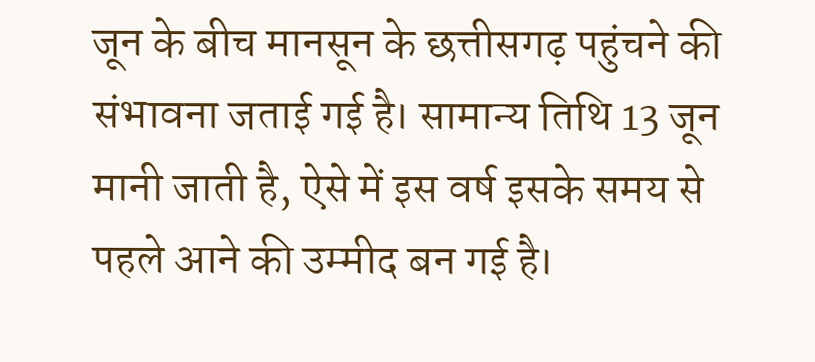जून के बीच मानसून के छत्तीसगढ़ पहुंचने की संभावना जताई गई है। सामान्य तिथि 13 जून मानी जाती है, ऐसे में इस वर्ष इसके समय से पहले आने की उम्मीद बन गई है।